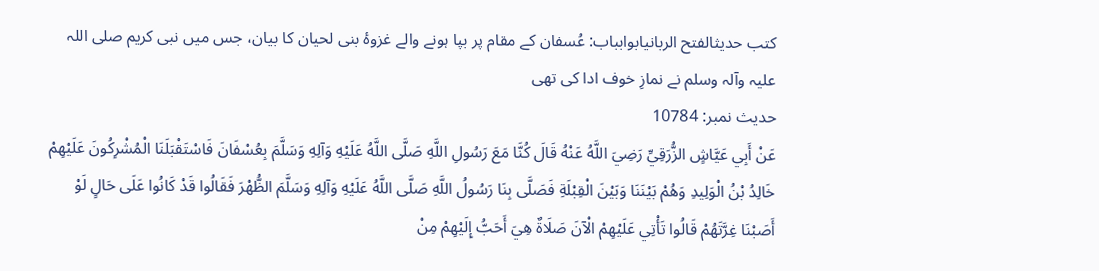کتب حدیثالفتح الربانیابوابباب: عُسفان کے مقام پر بپا ہونے والے غزوۂ بنی لحیان کا بیان، جس میں نبی کریم صلی اللہ علیہ وآلہ وسلم نے نمازِ خوف ادا کی تھی
حدیث نمبر: 10784
عَنْ أَبِي عَيَّاشٍ الزُّرَقِيِّ رَضِيَ اللَّهُ عَنْهُ قَالَ كُنَّا مَعَ رَسُولِ اللَّهِ صَلَّى اللَّهُ عَلَيْهِ وَآلِهِ وَسَلَّمَ بِعُسْفَانَ فَاسْتَقْبَلَنَا الْمُشْرِكُونَ عَلَيْهِمْ خَالِدُ بْنُ الْوَلِيدِ وَهُمْ بَيْنَنَا وَبَيْنَ الْقِبْلَةِ فَصَلَّى بِنَا رَسُولُ اللَّهِ صَلَّى اللَّهُ عَلَيْهِ وَآلِهِ وَسَلَّمَ الظُّهْرَ فَقَالُوا قَدْ كَانُوا عَلَى حَالٍ لَوْ أَصَبْنَا غِرَّتَهُمْ قَالُوا تَأْتِي عَلَيْهِمْ الْآنَ صَلَاةٌ هِيَ أَحَبُّ إِلَيْهِمْ مِنْ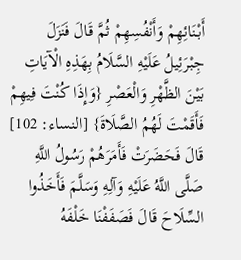أَبْنَائِهِمْ وَأَنْفُسِهِمْ ثُمَّ قَالَ فَنَزَلَ جِبْرَئِيلُ عَلَيْهِ السَّلَامُ بِهَذِهِ الْآيَاتِ بَيْنَ الظَّهْرِ وَالْعَصْرِ {وَإِذَا كُنْتَ فِيهِمْ فَأَقَمْتَ لَهُمُ الصَّلَاةَ} [النساء: 102] قَالَ فَحَضَرَتْ فَأَمَرَهُمْ رَسُولُ اللَّهِ صَلَّى اللَّهُ عَلَيْهِ وَآلِهِ وَسَلَّمَ فَأَخَذُوا السِّلَاحَ قَالَ فَصَفَفْنَا خَلْفَهُ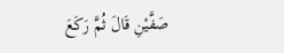صَفَّيْنِ قَالَ ثُمَّ رَكَعَ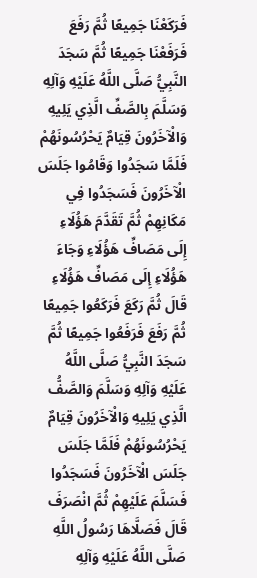فَرَكَعْنَا جَمِيعًا ثُمَّ رَفَعَ فَرَفَعْنَا جَمِيعًا ثُمَّ سَجَدَ النَّبِيُّ صَلَّى اللَّهُ عَلَيْهِ وَآلِهِ وَسَلَّمَ بِالصَّفِّ الَّذِي يَلِيهِ وَالْآخَرُونَ قِيَامٌ يَحْرُسُونَهُمْ فَلَمَّا سَجَدُوا وَقَامُوا جَلَسَ الْآخَرُونَ فَسَجَدُوا فِي مَكَانِهِمْ ثُمَّ تَقَدَّمَ هَؤُلَاءِ إِلَى مَصَافِّ هَؤُلَاءِ وَجَاءَ هَؤُلَاءِ إِلَى مَصَافِّ هَؤُلَاءِ قَالَ ثُمَّ رَكَعَ فَرَكَعُوا جَمِيعًا ثُمَّ رَفَعَ فَرَفَعُوا جَمِيعًا ثُمَّ سَجَدَ النَّبِيُّ صَلَّى اللَّهُ عَلَيْهِ وَآلِهِ وَسَلَّمَ وَالصَّفُّ الَّذِي يَلِيهِ وَالْآخَرُونَ قِيَامٌ يَحْرُسُونَهُمْ فَلَمَّا جَلَسَ جَلَسَ الْآخَرُونَ فَسَجَدُوا فَسَلَّمَ عَلَيْهِمْ ثُمَّ انْصَرَفَ قَالَ فَصَلَّاهَا رَسُولُ اللَّهِ صَلَّى اللَّهُ عَلَيْهِ وَآلِهِ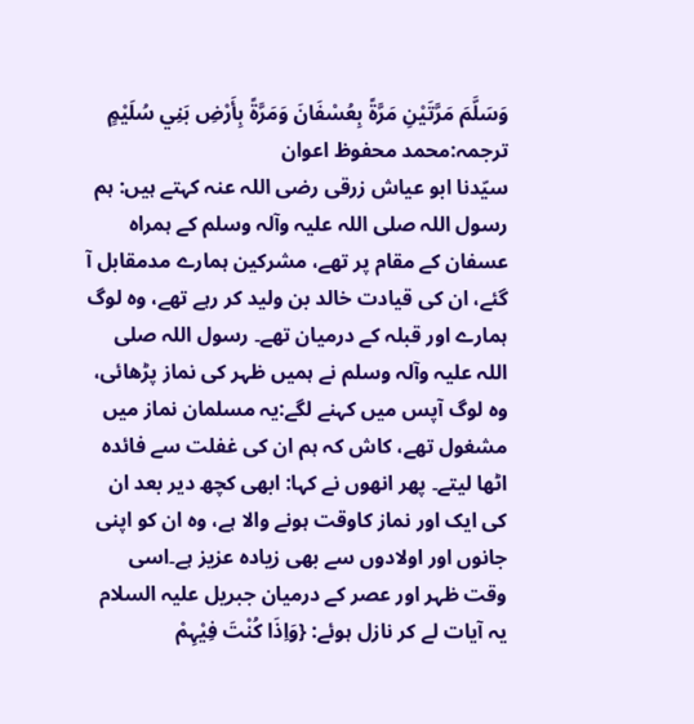وَسَلَّمَ مَرَّتَيْنِ مَرَّةً بِعُسْفَانَ وَمَرَّةً بِأَرْضِ بَنِي سُلَيْمٍ
ترجمہ:محمد محفوظ اعوان
سیّدنا ابو عیاش زرقی رضی اللہ عنہ کہتے ہیں: ہم رسول اللہ صلی اللہ علیہ وآلہ وسلم کے ہمراہ عسفان کے مقام پر تھے، مشرکین ہمارے مدمقابل آ گئے، ان کی قیادت خالد بن ولید کر رہے تھے، وہ لوگ ہمارے اور قبلہ کے درمیان تھے۔ رسول اللہ صلی اللہ علیہ وآلہ وسلم نے ہمیں ظہر کی نماز پڑھائی، وہ لوگ آپس میں کہنے لگے:یہ مسلمان نماز میں مشغول تھے، کاش کہ ہم ان کی غفلت سے فائدہ اٹھا لیتے۔ پھر انھوں نے کہا: ابھی کچھ دیر بعد ان کی ایک اور نماز کاوقت ہونے والا ہے، وہ ان کو اپنی جانوں اور اولادوں سے بھی زیادہ عزیز ہے۔اسی وقت ظہر اور عصر کے درمیان جبریل علیہ السلام یہ آیات لے کر نازل ہوئے: {وَاِذَا کُنْتَ فِیْہِمْ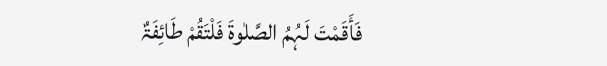فَأَقَمْتَ لَہُمُ الصَّلٰوۃَ فَلْتَقُمْ طَائِفَۃٌ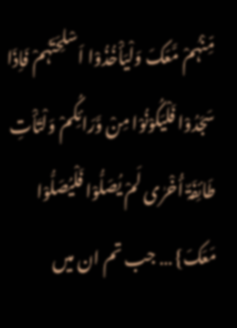مِّنْہُمْ مَّعَکَ وَلْیَأْخُذُوْا اَسْلِحَتَہُمْ فَاِذَا سَجَدُوْا فَلْیَکُوْنُوْا مِنْ وَّرَائِکُمْ وَلْتَأْتِ طَائِفَۃٌ أُخْرٰی لَمْ یُصَلُّوْا فَلْیُصَلُّوْا مَعَکَ} … جب تم ان میں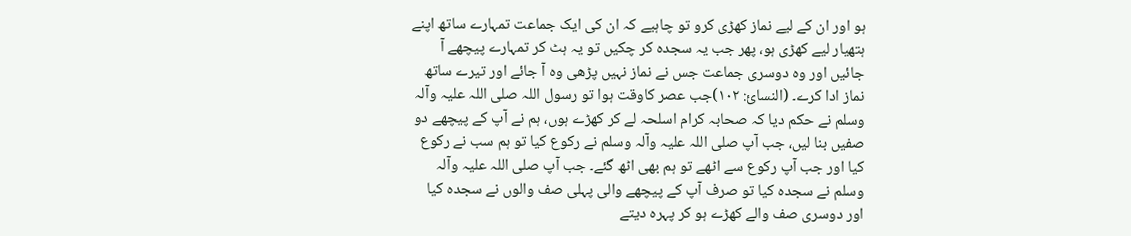ہو اور ان کے لیے نماز کھڑی کرو تو چاہیے کہ ان کی ایک جماعت تمہارے ساتھ اپنے ہتھیار لیے کھڑی ہو، پھر جب یہ سجدہ کر چکیں تو یہ ہٹ کر تمہارے پیچھے آ جائیں اور وہ دوسری جماعت جس نے نماز نہیں پڑھی وہ آ جائے اور تیرے ساتھ نماز ادا کرے۔ (النسائ: ۱۰۲)جب عصر کاوقت ہوا تو رسول اللہ صلی اللہ علیہ وآلہ وسلم نے حکم دیا کہ صحابہ کرام اسلحہ لے کر کھڑے ہوں، ہم نے آپ کے پیچھے دو صفیں بنا لیں، جب آپ صلی اللہ علیہ وآلہ وسلم نے رکوع کیا تو ہم سب نے رکوع کیا اور جب آپ رکوع سے اٹھے تو ہم بھی اٹھ گئے۔ جب آپ صلی اللہ علیہ وآلہ وسلم نے سجدہ کیا تو صرف آپ کے پیچھے والی پہلی صف والوں نے سجدہ کیا اور دوسری صف والے کھڑے ہو کر پہرہ دیتے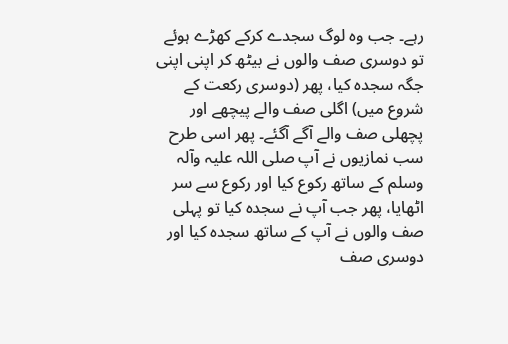رہے۔ جب وہ لوگ سجدے کرکے کھڑے ہوئے تو دوسری صف والوں نے بیٹھ کر اپنی اپنی جگہ سجدہ کیا، پھر (دوسری رکعت کے شروع میں) اگلی صف والے پیچھے اور پچھلی صف والے آگے آگئے۔ پھر اسی طرح سب نمازیوں نے آپ صلی اللہ علیہ وآلہ وسلم کے ساتھ رکوع کیا اور رکوع سے سر اٹھایا، پھر جب آپ نے سجدہ کیا تو پہلی صف والوں نے آپ کے ساتھ سجدہ کیا اور دوسری صف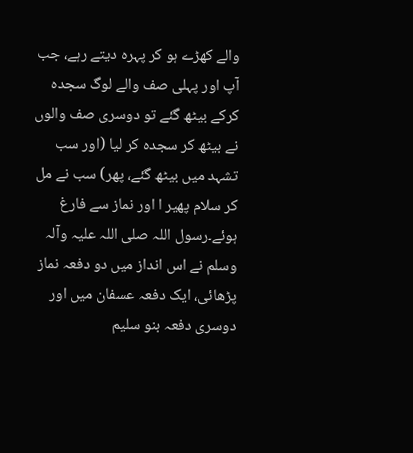والے کھڑے ہو کر پہرہ دیتے رہے، جب آپ اور پہلی صف والے لوگ سجدہ کرکے بیٹھ گئے تو دوسری صف والوں نے بیٹھ کر سجدہ کر لیا (اور سب تشہد میں بیٹھ گئے، پھر) سب نے مل کر سلام پھیر ا اور نماز سے فارغ ہوئے۔رسول اللہ صلی اللہ علیہ وآلہ وسلم نے اس انداز میں دو دفعہ نماز پڑھائی، ایک دفعہ عسفان میں اور دوسری دفعہ بنو سلیم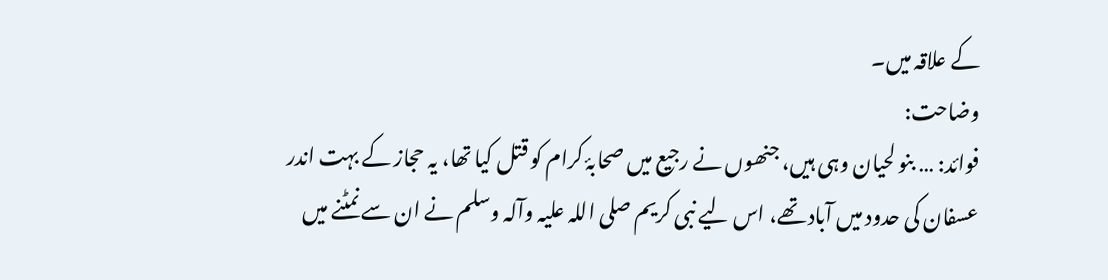کے علاقہ میں۔
وضاحت:
فوائد: … بنو لحیان وہی ہیں، جنھوں نے رجیع میں صحابۂ کرام کو قتل کیا تھا، یہ حجاز کے بہت اندر عسفان کی حدود میں آباد تھے، اس لیے نبی کریم صلی اللہ علیہ وآلہ وسلم نے ان سے نمٹنے میں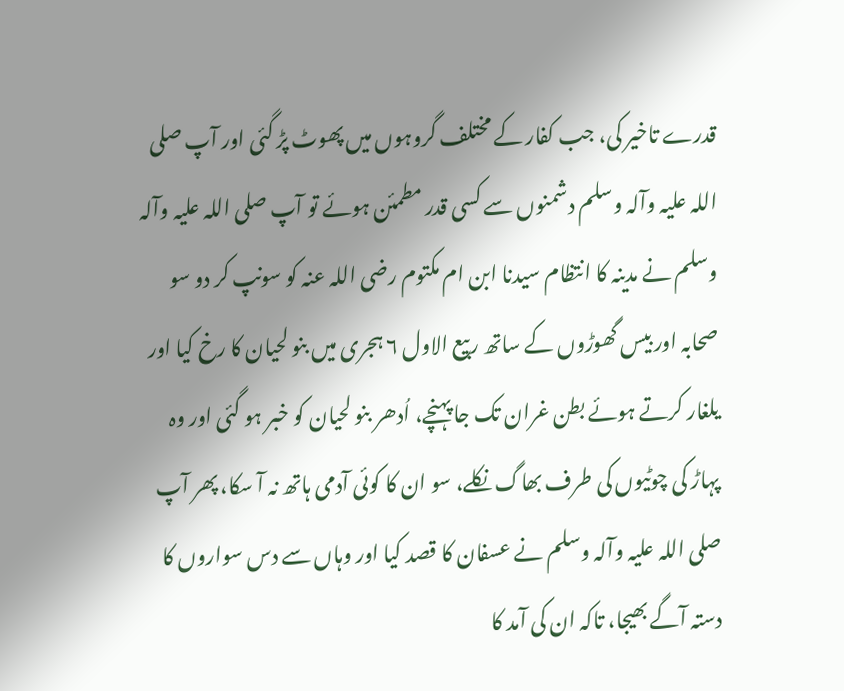قدرے تاخیر کی، جب کفار کے مختلف گروہوں میں پھوٹ پڑ گئی اور آپ صلی اللہ علیہ وآلہ وسلم دشمنوں سے کسی قدر مطمئن ہوئے تو آپ صلی اللہ علیہ وآلہ وسلم نے مدینہ کا انتظام سیدنا ابن ام مکتوم رضی اللہ عنہ کو سونپ کر دو سو صحابہ اور بیس گھوڑوں کے ساتھ ربیع الاول ۶ ہجری میں بنو لحیان کا رخ کیا اور یلغار کرتے ہوئے بطن غران تک جا پہنچے، اُدھر بنو لحیان کو خبر ہو گئی اور وہ پہاڑ کی چوٹیوں کی طرف بھاگ نکلے، سو ان کا کوئی آدمی ہاتھ نہ آ سکا، پھر آپ صلی اللہ علیہ وآلہ وسلم نے عسفان کا قصد کیا اور وہاں سے دس سواروں کا دستہ آگے بھیجا، تاکہ ان کی آمد کا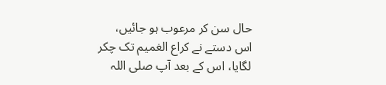حال سن کر مرعوب ہو جائیں، اس دستے نے کراع الغمیم تک چکر لگایا، اس کے بعد آپ صلی اللہ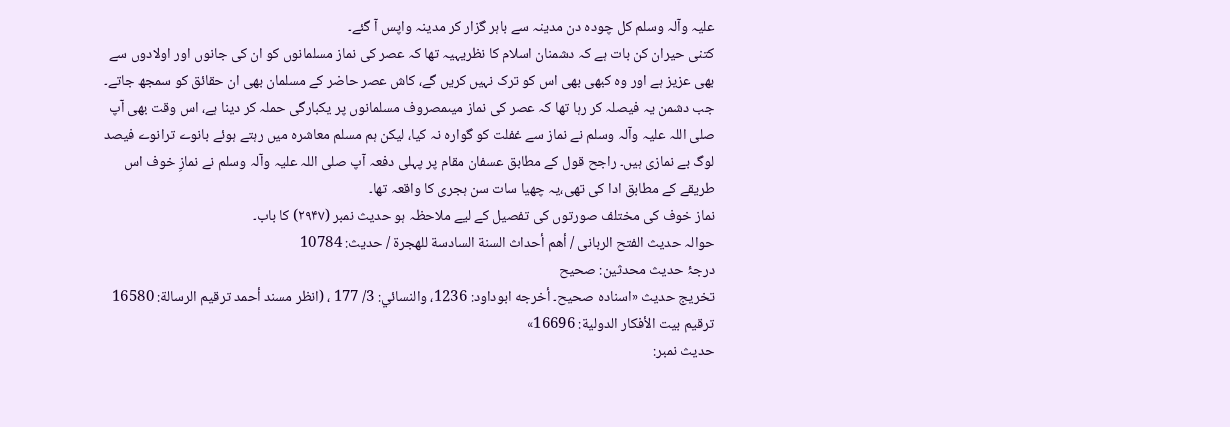علیہ وآلہ وسلم کل چودہ دن مدینہ سے باہر گزار کر مدینہ واپس آ گئے۔
کتنی حیران کن بات ہے کہ دشمنان اسلام کا نظریہیہ تھا کہ عصر کی نماز مسلمانوں کو ان کی جانوں اور اولادوں سے بھی عزیز ہے اور وہ کبھی بھی اس کو ترک نہیں کریں گے، کاش عصر حاضر کے مسلمان بھی ان حقائق کو سمجھ جاتے۔ جب دشمن یہ فیصلہ کر رہا تھا کہ عصر کی نماز میںمصروف مسلمانوں پر یکبارگی حملہ کر دینا ہے، اس وقت بھی آپ صلی اللہ علیہ وآلہ وسلم نے نماز سے غفلت کو گوارہ نہ کیا، لیکن ہم مسلم معاشرہ میں رہتے ہوئے بانوے ترانوے فیصد لوگ بے نمازی ہیں۔ راجح قول کے مطابق عسفان مقام پر پہلی دفعہ آپ صلی اللہ علیہ وآلہ وسلم نے نمازِ خوف اس طریقے کے مطابق ادا کی تھی،یہ چھیا سات سن ہجری کا واقعہ تھا۔
نماز خوف کی مختلف صورتوں کی تفصیل کے لیے ملاحظہ ہو حدیث نمبر (۲۹۴۷) کا باب۔
حوالہ حدیث الفتح الربانی / أهم أحداث السنة السادسة للهجرة / حدیث: 10784
درجۂ حدیث محدثین: صحیح
تخریج حدیث «اسناده صحيح۔ أخرجه ابوداود: 1236، والنسائي: 3/ 177 ، (انظر مسند أحمد ترقيم الرسالة: 16580 ترقیم بيت الأفكار الدولية: 16696»
حدیث نمبر: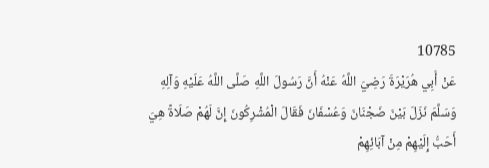10785
عَنْ أَبِي هُرَيْرَةَ رَضِيَ اللَّهُ عَنْهُ أَنَّ رَسُولَ اللَّهِ صَلَّى اللَّهُ عَلَيْهِ وَآلِهِ وَسَلَّمَ نَزَلَ بَيْنَ ضَجْنَانَ وَعُسْفَانَ فَقَالَ الْمُشْرِكُونَ إِنَّ لَهُمْ صَلَاةً هِيَ أَحَبُّ إِلَيْهِمْ مِنْ آبَائِهِمْ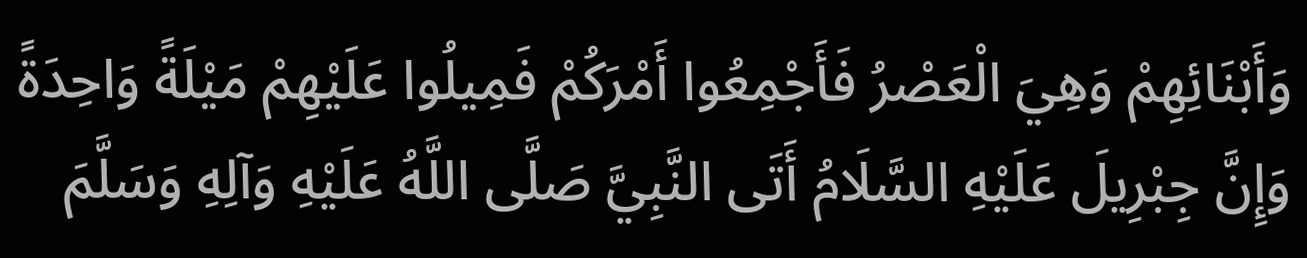وَأَبْنَائِهِمْ وَهِيَ الْعَصْرُ فَأَجْمِعُوا أَمْرَكُمْ فَمِيلُوا عَلَيْهِمْ مَيْلَةً وَاحِدَةً وَإِنَّ جِبْرِيلَ عَلَيْهِ السَّلَامُ أَتَى النَّبِيَّ صَلَّى اللَّهُ عَلَيْهِ وَآلِهِ وَسَلَّمَ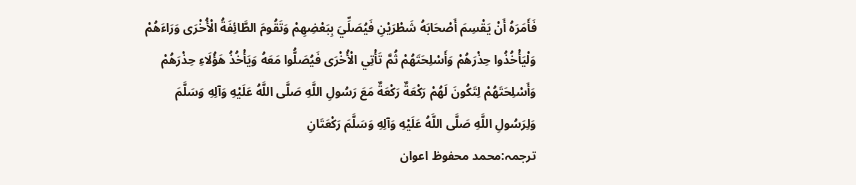فَأَمَرَهُ أَنْ يَقْسِمَ أَصْحَابَهُ شَطْرَيْنِ فَيُصَلِّيَ بِبَعْضِهِمْ وَتَقُومَ الطَّائِفَةُ الْأُخْرَى وَرَاءَهُمْ وَلْيَأْخُذُوا حِذْرَهُمْ وَأَسْلِحَتَهُمْ ثُمَّ تَأْتِي الْأُخْرَى فَيُصَلُّوا مَعَهُ وَيَأْخُذُ هَؤُلَاءِ حِذْرَهُمْ وَأَسْلِحَتَهُمْ لِتَكُونَ لَهُمْ رَكْعَةٌ رَكْعَةٌ مَعَ رَسُولِ اللَّهِ صَلَّى اللَّهُ عَلَيْهِ وَآلِهِ وَسَلَّمَ وَلِرَسُولِ اللَّهِ صَلَّى اللَّهُ عَلَيْهِ وَآلِهِ وَسَلَّمَ رَكْعَتَانِ
ترجمہ:محمد محفوظ اعوان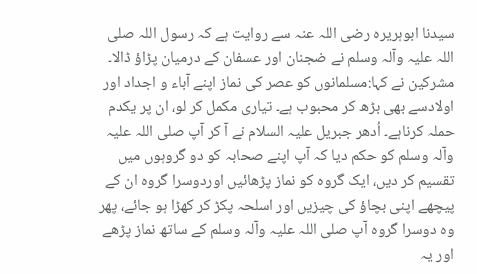سیدنا ابوہریرہ رضی اللہ عنہ سے روایت ہے کہ رسول اللہ صلی اللہ علیہ وآلہ وسلم نے ضجنان اور عسفان کے درمیان پڑاؤ ڈالا۔ مشرکین نے کہا:مسلمانوں کو عصر کی نماز اپنے آباء و اجداد اور اولادسے بھی بڑھ کر محبوب ہے۔ تیاری مکمل کر لو، ان پر یکدم حملہ کرناہے۔ اُدھر جبریل علیہ السلام نے آ کر آپ صلی اللہ علیہ وآلہ وسلم کو حکم دیا کہ آپ اپنے صحابہ کو دو گروہوں میں تقسیم کر دیں، ایک گروہ کو نماز پڑھائیں اوردوسرا گروہ ان کے پیچھے اپنی بچاؤ کی چیزیں اور اسلحہ پکڑ کر کھڑا ہو جائے، پھر وہ دوسرا گروہ آپ صلی اللہ علیہ وآلہ وسلم کے ساتھ نماز پڑھے اور یہ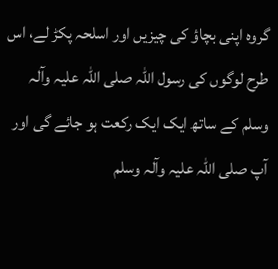گروہ اپنی بچاؤ کی چیزیں اور اسلحہ پکڑ لے، اس طرح لوگوں کی رسول اللہ صلی اللہ علیہ وآلہ وسلم کے ساتھ ایک ایک رکعت ہو جائے گی اور آپ صلی اللہ علیہ وآلہ وسلم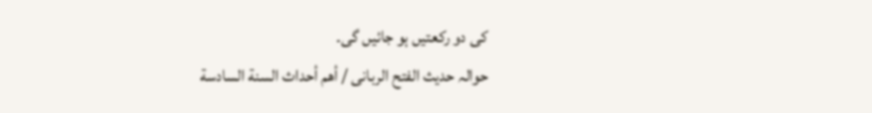کی دو رکعتیں ہو جائیں گی۔
حوالہ حدیث الفتح الربانی / أهم أحداث السنة السادسة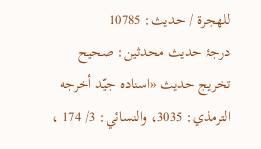للهجرة / حدیث: 10785
درجۂ حدیث محدثین: صحیح
تخریج حدیث «اسناده جيّد أخرجه الترمذي: 3035، والنسائي: 3/ 174 ،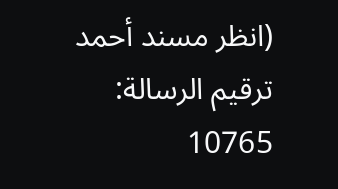(انظر مسند أحمد ترقيم الرسالة: 10765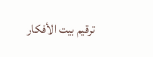ترقیم بيت الأفكار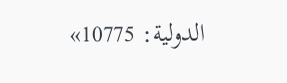الدولية: 10775»